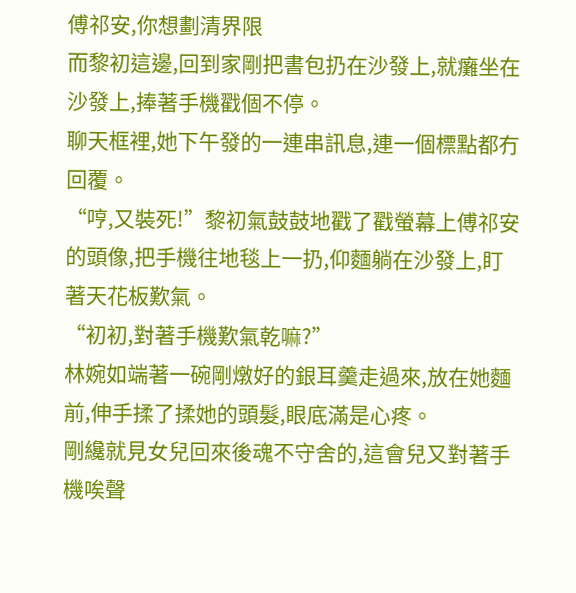傅祁安,你想劃清界限
而黎初這邊,回到家剛把書包扔在沙發上,就癱坐在沙發上,捧著手機戳個不停。
聊天框裡,她下午發的一連串訊息,連一個標點都冇回覆。
“哼,又裝死!”黎初氣鼓鼓地戳了戳螢幕上傅祁安的頭像,把手機往地毯上一扔,仰麵躺在沙發上,盯著天花板歎氣。
“初初,對著手機歎氣乾嘛?”
林婉如端著一碗剛燉好的銀耳羹走過來,放在她麵前,伸手揉了揉她的頭髮,眼底滿是心疼。
剛纔就見女兒回來後魂不守舍的,這會兒又對著手機唉聲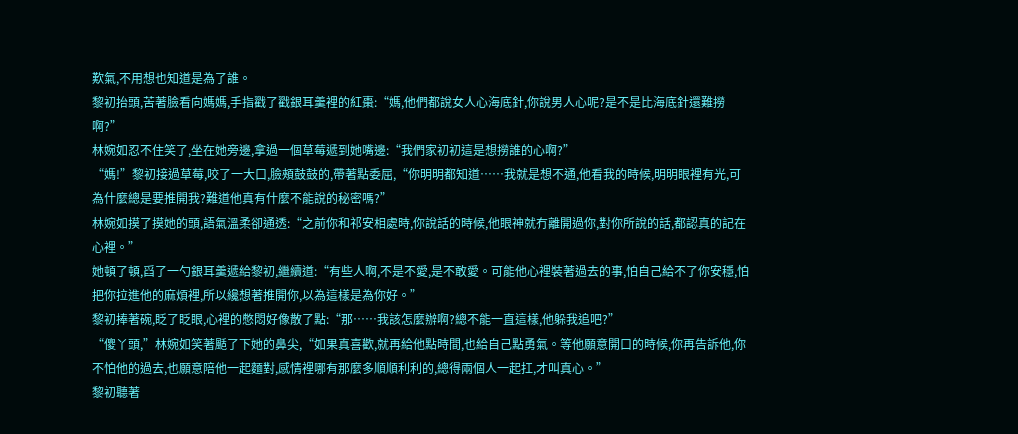歎氣,不用想也知道是為了誰。
黎初抬頭,苦著臉看向媽媽,手指戳了戳銀耳羹裡的紅棗:“媽,他們都說女人心海底針,你說男人心呢?是不是比海底針還難撈啊?”
林婉如忍不住笑了,坐在她旁邊,拿過一個草莓遞到她嘴邊:“我們家初初這是想撈誰的心啊?”
“媽!”黎初接過草莓,咬了一大口,臉頰鼓鼓的,帶著點委屈,“你明明都知道……我就是想不通,他看我的時候,明明眼裡有光,可為什麼總是要推開我?難道他真有什麼不能說的秘密嗎?”
林婉如摸了摸她的頭,語氣溫柔卻通透:“之前你和祁安相處時,你說話的時候,他眼神就冇離開過你,對你所說的話,都認真的記在心裡。”
她頓了頓,舀了一勺銀耳羹遞給黎初,繼續道:“有些人啊,不是不愛,是不敢愛。可能他心裡裝著過去的事,怕自己給不了你安穩,怕把你拉進他的麻煩裡,所以纔想著推開你,以為這樣是為你好。”
黎初捧著碗,眨了眨眼,心裡的憋悶好像散了點:“那……我該怎麼辦啊?總不能一直這樣,他躲我追吧?”
“傻丫頭,”林婉如笑著颳了下她的鼻尖,“如果真喜歡,就再給他點時間,也給自己點勇氣。等他願意開口的時候,你再告訴他,你不怕他的過去,也願意陪他一起麵對,感情裡哪有那麼多順順利利的,總得兩個人一起扛,才叫真心。”
黎初聽著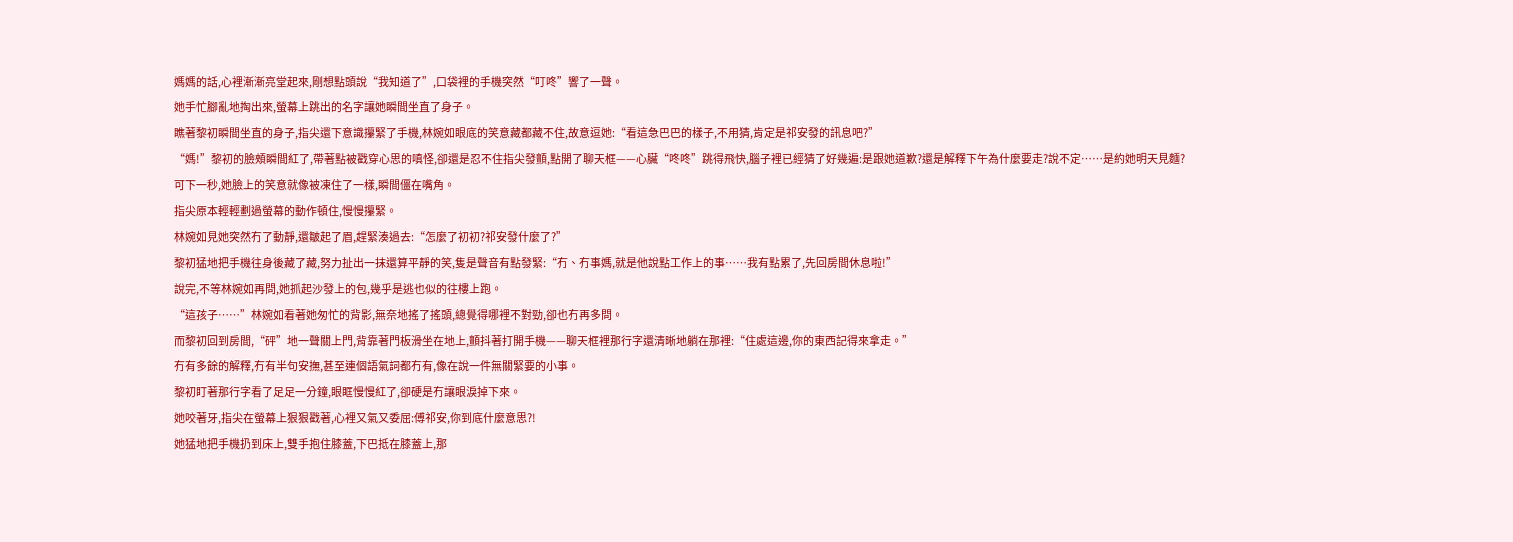媽媽的話,心裡漸漸亮堂起來,剛想點頭說“我知道了”,口袋裡的手機突然“叮咚”響了一聲。
她手忙腳亂地掏出來,螢幕上跳出的名字讓她瞬間坐直了身子。
瞧著黎初瞬間坐直的身子,指尖還下意識攥緊了手機,林婉如眼底的笑意藏都藏不住,故意逗她:“看這急巴巴的樣子,不用猜,肯定是祁安發的訊息吧?”
“媽!”黎初的臉頰瞬間紅了,帶著點被戳穿心思的嗔怪,卻還是忍不住指尖發顫,點開了聊天框——心臟“咚咚”跳得飛快,腦子裡已經猜了好幾遍:是跟她道歉?還是解釋下午為什麼要走?說不定……是約她明天見麵?
可下一秒,她臉上的笑意就像被凍住了一樣,瞬間僵在嘴角。
指尖原本輕輕劃過螢幕的動作頓住,慢慢攥緊。
林婉如見她突然冇了動靜,還皺起了眉,趕緊湊過去:“怎麼了初初?祁安發什麼了?”
黎初猛地把手機往身後藏了藏,努力扯出一抹還算平靜的笑,隻是聲音有點發緊:“冇、冇事媽,就是他說點工作上的事……我有點累了,先回房間休息啦!”
說完,不等林婉如再問,她抓起沙發上的包,幾乎是逃也似的往樓上跑。
“這孩子……”林婉如看著她匆忙的背影,無奈地搖了搖頭,總覺得哪裡不對勁,卻也冇再多問。
而黎初回到房間,“砰”地一聲關上門,背靠著門板滑坐在地上,顫抖著打開手機——聊天框裡那行字還清晰地躺在那裡:“住處這邊,你的東西記得來拿走。”
冇有多餘的解釋,冇有半句安撫,甚至連個語氣詞都冇有,像在說一件無關緊要的小事。
黎初盯著那行字看了足足一分鐘,眼眶慢慢紅了,卻硬是冇讓眼淚掉下來。
她咬著牙,指尖在螢幕上狠狠戳著,心裡又氣又委屈:傅祁安,你到底什麼意思?!
她猛地把手機扔到床上,雙手抱住膝蓋,下巴抵在膝蓋上,那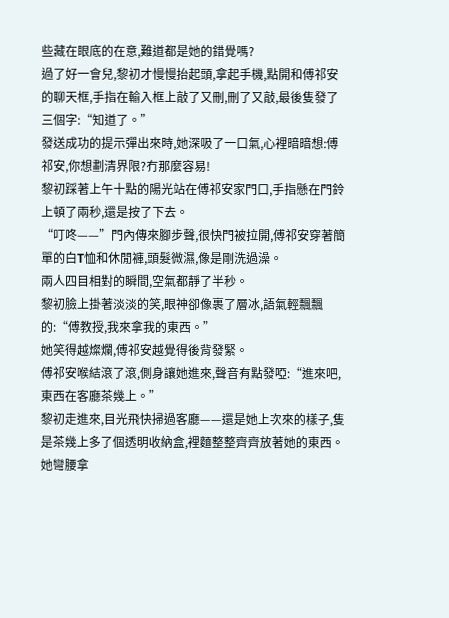些藏在眼底的在意,難道都是她的錯覺嗎?
過了好一會兒,黎初才慢慢抬起頭,拿起手機,點開和傅祁安的聊天框,手指在輸入框上敲了又刪,刪了又敲,最後隻發了三個字:“知道了。”
發送成功的提示彈出來時,她深吸了一口氣,心裡暗暗想:傅祁安,你想劃清界限?冇那麼容易!
黎初踩著上午十點的陽光站在傅祁安家門口,手指懸在門鈴上頓了兩秒,還是按了下去。
“叮咚——”門內傳來腳步聲,很快門被拉開,傅祁安穿著簡單的白T恤和休閒褲,頭髮微濕,像是剛洗過澡。
兩人四目相對的瞬間,空氣都靜了半秒。
黎初臉上掛著淡淡的笑,眼神卻像裹了層冰,語氣輕飄飄的:“傅教授,我來拿我的東西。”
她笑得越燦爛,傅祁安越覺得後背發緊。
傅祁安喉結滾了滾,側身讓她進來,聲音有點發啞:“進來吧,東西在客廳茶幾上。”
黎初走進來,目光飛快掃過客廳——還是她上次來的樣子,隻是茶幾上多了個透明收納盒,裡麵整整齊齊放著她的東西。
她彎腰拿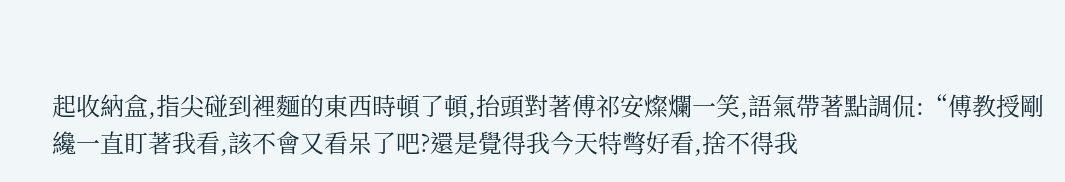起收納盒,指尖碰到裡麵的東西時頓了頓,抬頭對著傅祁安燦爛一笑,語氣帶著點調侃:“傅教授剛纔一直盯著我看,該不會又看呆了吧?還是覺得我今天特彆好看,捨不得我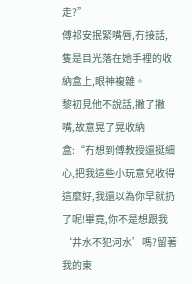走?”
傅祁安抿緊嘴唇,冇接話,隻是目光落在她手裡的收納盒上,眼神複雜。
黎初見他不說話,撇了撇嘴,故意晃了晃收納盒:“冇想到傅教授還挺細心,把我這些小玩意兒收得這麼好,我還以為你早就扔了呢!畢竟,你不是想跟我‘井水不犯河水’嗎?留著我的東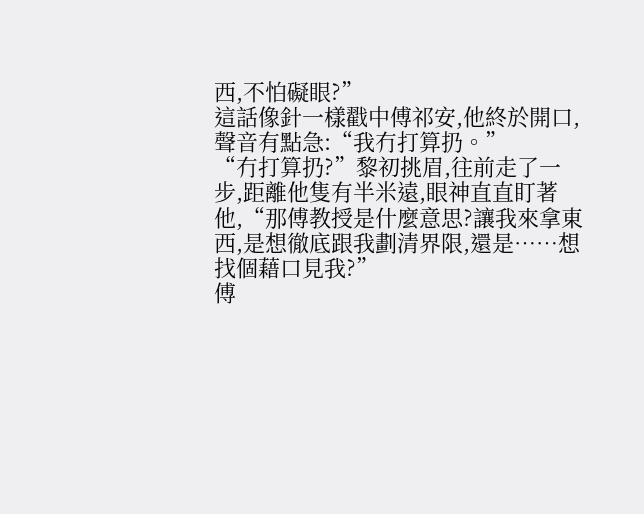西,不怕礙眼?”
這話像針一樣戳中傅祁安,他終於開口,聲音有點急:“我冇打算扔。”
“冇打算扔?”黎初挑眉,往前走了一步,距離他隻有半米遠,眼神直直盯著他,“那傅教授是什麼意思?讓我來拿東西,是想徹底跟我劃清界限,還是……想找個藉口見我?”
傅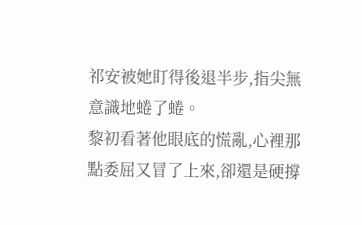祁安被她盯得後退半步,指尖無意識地蜷了蜷。
黎初看著他眼底的慌亂,心裡那點委屈又冒了上來,卻還是硬撐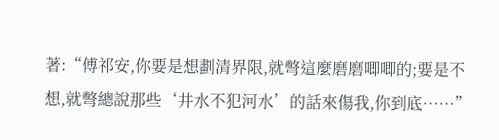著:“傅祁安,你要是想劃清界限,就彆這麼磨磨唧唧的;要是不想,就彆總說那些‘井水不犯河水’的話來傷我,你到底……”